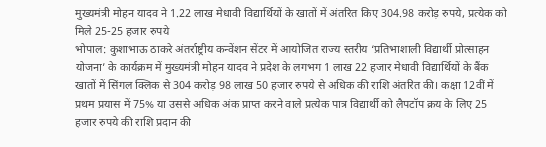मुख्यमंत्री मोहन यादव ने 1.22 लाख मेधावी विद्यार्थियों के खातों में अंतरित किए 304.98 करोड़ रुपये, प्रत्येक को मिले 25-25 हजार रुपये
भोपाल: कुशाभाऊ ठाकरे अंतर्राष्ट्रीय कन्वेंशन सेंटर में आयोजित राज्य स्तरीय ‘प्रतिभाशाली विद्यार्थी प्रोत्साहन योजना’ के कार्यक्रम में मुख्यमंत्री मोहन यादव ने प्रदेश के लगभग 1 लाख 22 हजार मेधावी विद्यार्थियों के बैंक खातों में सिंगल क्लिक से 304 करोड़ 98 लाख 50 हजार रुपये से अधिक की राशि अंतरित की। कक्षा 12वीं में प्रथम प्रयास में 75% या उससे अधिक अंक प्राप्त करने वाले प्रत्येक पात्र विद्यार्थी को लैपटॉप क्रय के लिए 25 हजार रुपये की राशि प्रदान की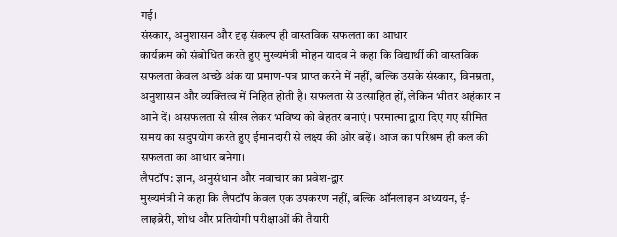गई।
संस्कार, अनुशासन और दृढ़ संकल्प ही वास्तविक सफलता का आधार
कार्यक्रम को संबोधित करते हुए मुख्यमंत्री मोहन यादव ने कहा कि विद्यार्थी की वास्तविक सफलता केवल अच्छे अंक या प्रमाण-पत्र प्राप्त करने में नहीं, बल्कि उसके संस्कार, विनम्रता, अनुशासन और व्यक्तित्व में निहित होती है। सफलता से उत्साहित हों, लेकिन भीतर अहंकार न आने दें। असफलता से सीख लेकर भविष्य को बेहतर बनाएं। परमात्मा द्वारा दिए गए सीमित समय का सदुपयोग करते हुए ईमानदारी से लक्ष्य की ओर बढ़ें। आज का परिश्रम ही कल की सफलता का आधार बनेगा।
लैपटॉप: ज्ञान, अनुसंधान और नवाचार का प्रवेश-द्वार
मुख्यमंत्री ने कहा कि लैपटॉप केवल एक उपकरण नहीं, बल्कि ऑनलाइन अध्ययन, ई-लाइब्रेरी, शोध और प्रतियोगी परीक्षाओं की तैयारी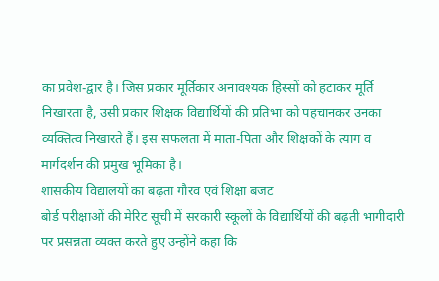का प्रवेश-द्वार है। जिस प्रकार मूर्तिकार अनावश्यक हिस्सों को हटाकर मूर्ति निखारता है, उसी प्रकार शिक्षक विद्यार्थियों की प्रतिभा को पहचानकर उनका व्यक्तित्व निखारते हैं। इस सफलता में माता-पिता और शिक्षकों के त्याग व मार्गदर्शन की प्रमुख भूमिका है।
शासकीय विद्यालयों का बढ़ता गौरव एवं शिक्षा बजट
बोर्ड परीक्षाओं की मेरिट सूची में सरकारी स्कूलों के विद्यार्थियों की बढ़ती भागीदारी पर प्रसन्नता व्यक्त करते हुए उन्होंने कहा कि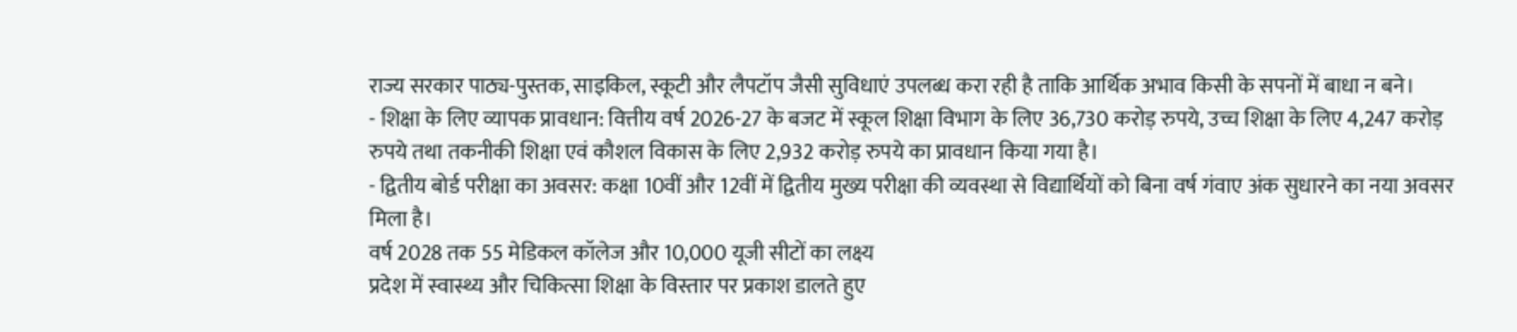राज्य सरकार पाठ्य-पुस्तक, साइकिल, स्कूटी और लैपटॉप जैसी सुविधाएं उपलब्ध करा रही है ताकि आर्थिक अभाव किसी के सपनों में बाधा न बने।
- शिक्षा के लिए व्यापक प्रावधान: वित्तीय वर्ष 2026-27 के बजट में स्कूल शिक्षा विभाग के लिए 36,730 करोड़ रुपये, उच्च शिक्षा के लिए 4,247 करोड़ रुपये तथा तकनीकी शिक्षा एवं कौशल विकास के लिए 2,932 करोड़ रुपये का प्रावधान किया गया है।
- द्वितीय बोर्ड परीक्षा का अवसर: कक्षा 10वीं और 12वीं में द्वितीय मुख्य परीक्षा की व्यवस्था से विद्यार्थियों को बिना वर्ष गंवाए अंक सुधारने का नया अवसर मिला है।
वर्ष 2028 तक 55 मेडिकल कॉलेज और 10,000 यूजी सीटों का लक्ष्य
प्रदेश में स्वास्थ्य और चिकित्सा शिक्षा के विस्तार पर प्रकाश डालते हुए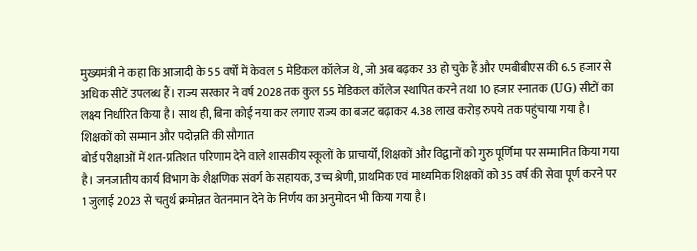मुख्यमंत्री ने कहा कि आजादी के 55 वर्षों में केवल 5 मेडिकल कॉलेज थे, जो अब बढ़कर 33 हो चुके हैं और एमबीबीएस की 6.5 हजार से अधिक सीटें उपलब्ध हैं। राज्य सरकार ने वर्ष 2028 तक कुल 55 मेडिकल कॉलेज स्थापित करने तथा 10 हजार स्नातक (UG) सीटों का लक्ष्य निर्धारित किया है। साथ ही, बिना कोई नया कर लगाए राज्य का बजट बढ़ाकर 4.38 लाख करोड़ रुपये तक पहुंचाया गया है।
शिक्षकों को सम्मान और पदोन्नति की सौगात
बोर्ड परीक्षाओं में शत-प्रतिशत परिणाम देने वाले शासकीय स्कूलों के प्राचार्यों, शिक्षकों और विद्वानों को गुरु पूर्णिमा पर सम्मानित किया गया है। जनजातीय कार्य विभाग के शैक्षणिक संवर्ग के सहायक, उच्च श्रेणी, प्राथमिक एवं माध्यमिक शिक्षकों को 35 वर्ष की सेवा पूर्ण करने पर 1 जुलाई 2023 से चतुर्थ क्रमोन्नत वेतनमान देने के निर्णय का अनुमोदन भी किया गया है।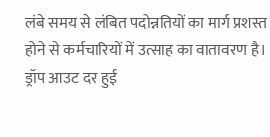लंबे समय से लंबित पदोन्नतियों का मार्ग प्रशस्त होने से कर्मचारियों में उत्साह का वातावरण है।
ड्रॉप आउट दर हुई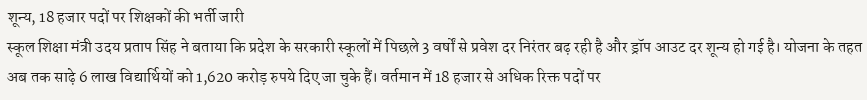शून्य, 18 हजार पदों पर शिक्षकों की भर्ती जारी
स्कूल शिक्षा मंत्री उदय प्रताप सिंह ने बताया कि प्रदेश के सरकारी स्कूलों में पिछले 3 वर्षों से प्रवेश दर निरंतर बढ़ रही है और ड्रॉप आउट दर शून्य हो गई है। योजना के तहत अब तक साढ़े 6 लाख विद्यार्थियों को 1,620 करोड़ रुपये दिए जा चुके हैं। वर्तमान में 18 हजार से अधिक रिक्त पदों पर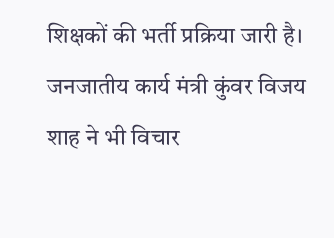शिक्षकों की भर्ती प्रक्रिया जारी है। जनजातीय कार्य मंत्री कुंवर विजय शाह ने भी विचार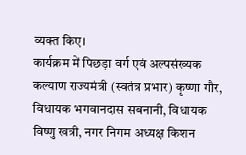व्यक्त किए।
कार्यक्रम में पिछड़ा वर्ग एवं अल्पसंख्यक कल्याण राज्यमंत्री (स्वतंत्र प्रभार) कृष्णा गौर, विधायक भगवानदास सबनानी, विधायक विष्णु खत्री, नगर निगम अध्यक्ष किशन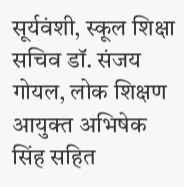सूर्यवंशी, स्कूल शिक्षा सचिव डॉ. संजय गोयल, लोक शिक्षण आयुक्त अभिषेक सिंह सहित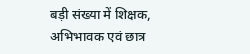बड़ी संख्या में शिक्षक, अभिभावक एवं छात्र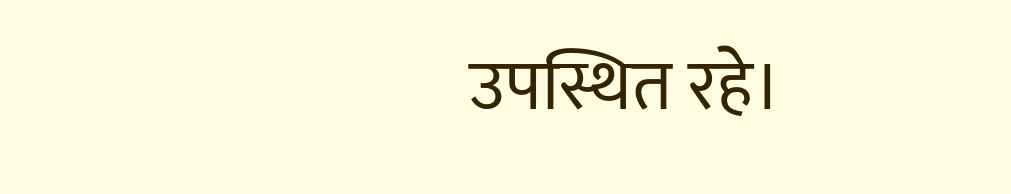उपस्थित रहे।